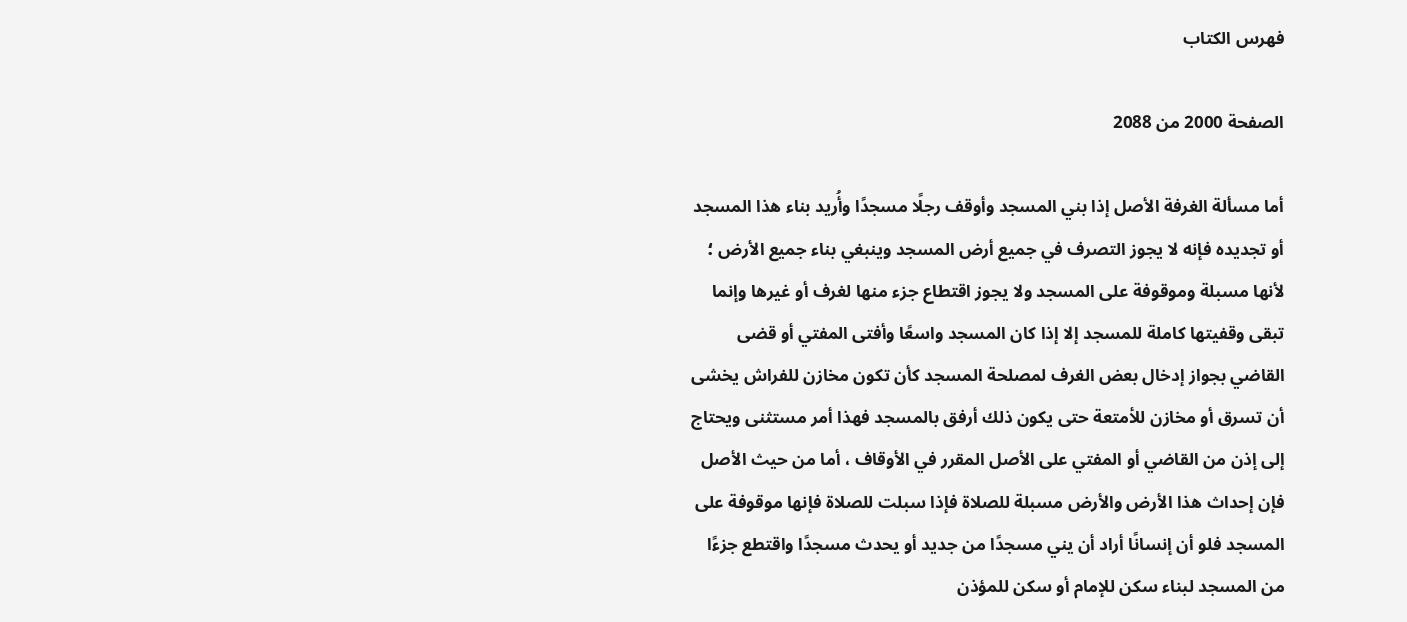فهرس الكتاب

الصفحة 2000 من 2088

أما مسألة الغرفة الأصل إذا بني المسجد وأوقف رجلًا مسجدًا وأُريد بناء هذا المسجد أو تجديده فإنه لا يجوز التصرف في جميع أرض المسجد وينبغي بناء جميع الأرض ؛ لأنها مسبلة وموقوفة على المسجد ولا يجوز اقتطاع جزء منها لغرف أو غيرها وإنما تبقى وقفيتها كاملة للمسجد إلا إذا كان المسجد واسعًا وأفتى المفتي أو قضى القاضي بجواز إدخال بعض الغرف لمصلحة المسجد كأن تكون مخازن للفراش يخشى أن تسرق أو مخازن للأمتعة حتى يكون ذلك أرفق بالمسجد فهذا أمر مستثنى ويحتاج إلى إذن من القاضي أو المفتي على الأصل المقرر في الأوقاف ، أما من حيث الأصل فإن إحداث هذا الأرض والأرض مسبلة للصلاة فإذا سبلت للصلاة فإنها موقوفة على المسجد فلو أن إنسانًا أراد أن يني مسجدًا من جديد أو يحدث مسجدًا واقتطع جزءًا من المسجد لبناء سكن للإمام أو سكن للمؤذن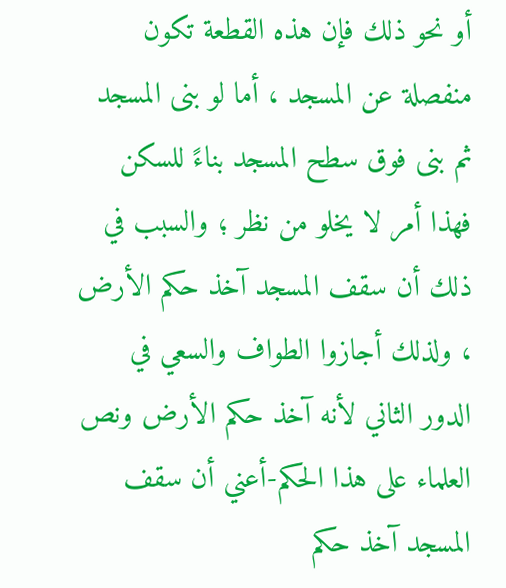أو نحو ذلك فإن هذه القطعة تكون منفصلة عن المسجد ، أما لو بنى المسجد ثم بنى فوق سطح المسجد بناءً للسكن فهذا أمر لا يخلو من نظر ؛ والسبب في ذلك أن سقف المسجد آخذ حكم الأرض ، ولذلك أجازوا الطواف والسعي في الدور الثاني لأنه آخذ حكم الأرض ونص العلماء على هذا الحكم-أعني أن سقف المسجد آخذ حكم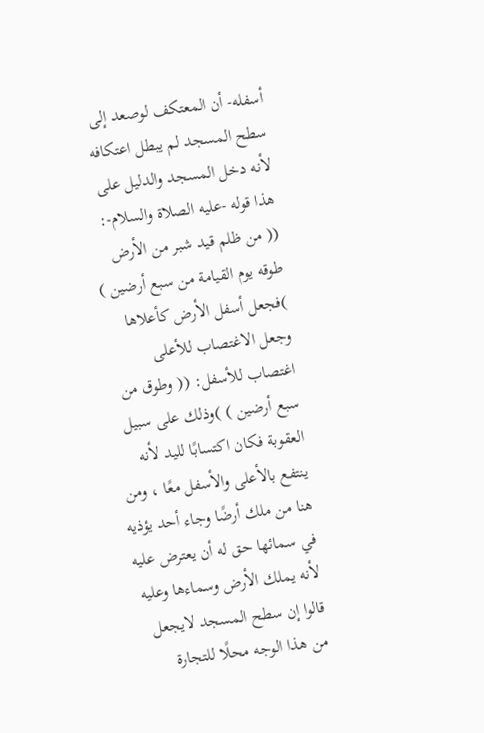أسفله- أن المعتكف لوصعد إلى سطح المسجد لم يبطل اعتكافه لأنه دخل المسجد والدليل على هذا قوله -عليه الصلاة والسلام-: (( من ظلم قيد شبر من الأرض طوقه يوم القيامة من سبع أرضين ) )فجعل أسفل الأرض كأعلاها وجعل الاغتصاب للأعلى اغتصاب للأسفل: (( وطوق من سبع أرضين ) )وذلك على سبيل العقوبة فكان اكتسابًا لليد لأنه ينتفع بالأعلى والأسفل معًا ، ومن هنا من ملك أرضًا وجاء أحد يؤذيه في سمائها حق له أن يعترض عليه لأنه يملك الأرض وسماءها وعليه قالوا إن سطح المسجد لايجعل من هذا الوجه محلًا للتجارة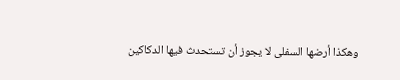وهكذا أرضها السفلى لا يجوز أن تستحدث فيها الدكاكين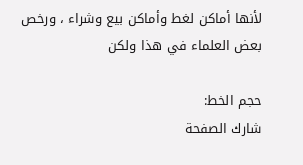لأنها أماكن لغط وأماكن بيع وشراء ، ورخص بعض العلماء في هذا ولكن

حجم الخط:
شارك الصفحة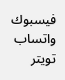فيسبوك واتساب تويتر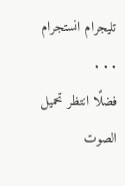تليجرام انستجرام
. . .
فضلًا انتظر تحميل الصوت